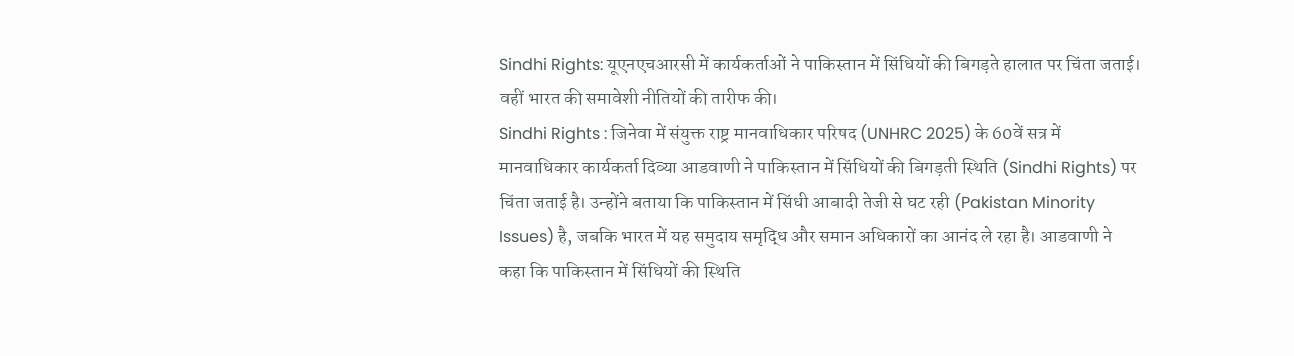Sindhi Rights: यूएनएचआरसी में कार्यकर्ताओं ने पाकिस्तान में सिंधियों की बिगड़ते हालात पर चिंता जताई। वहीं भारत की समावेशी नीतियों की तारीफ की।
Sindhi Rights : जिनेवा में संयुक्त राष्ट्र मानवाधिकार परिषद (UNHRC 2025) के 60वें सत्र में मानवाधिकार कार्यकर्ता दिव्या आडवाणी ने पाकिस्तान में सिंधियों की बिगड़ती स्थिति (Sindhi Rights) पर चिंता जताई है। उन्होंने बताया कि पाकिस्तान में सिंधी आबादी तेजी से घट रही (Pakistan Minority Issues) है, जबकि भारत में यह समुदाय समृद्धि और समान अधिकारों का आनंद ले रहा है। आडवाणी ने कहा कि पाकिस्तान में सिंधियों की स्थिति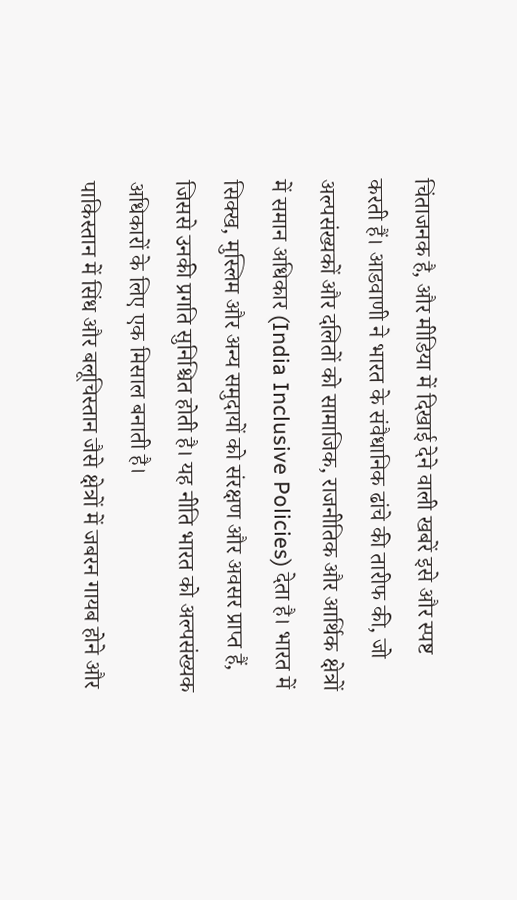चिंताजनक है, और मीडिया में दिखाई देने वाली खबरें इसे और स्पष्ट करती हैं। आडवाणी ने भारत के संवैधानिक ढांचे की तारीफ की, जो अल्पसंख्यकों और दलितों को सामाजिक, राजनीतिक और आर्थिक क्षेत्रों में समान अधिकार (India Inclusive Policies) देता है। भारत में सिक्ख, मुस्लिम और अन्य समुदायों को संरक्षण और अवसर प्राप्त हैं, जिससे उनकी प्रगति सुनिश्चित होती है। यह नीति भारत को अल्पसंख्यक अधिकारों के लिए एक मिसाल बनाती है।
पाकिस्तान में सिंध और बलूचिस्तान जैसे क्षेत्रों में जबरन गायब होने और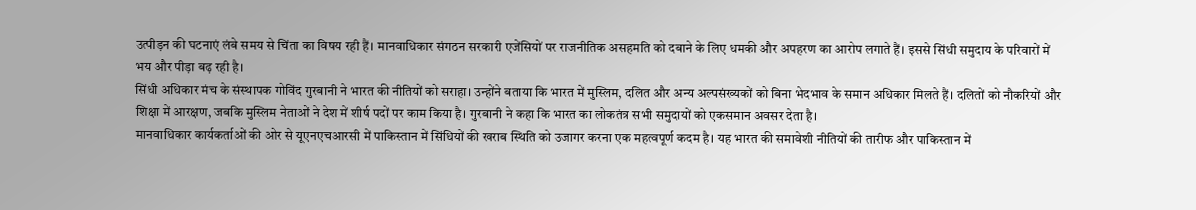उत्पीड़न की घटनाएं लंबे समय से चिंता का विषय रही हैं। मानवाधिकार संगठन सरकारी एजेंसियों पर राजनीतिक असहमति को दबाने के लिए धमकी और अपहरण का आरोप लगाते हैं। इससे सिंधी समुदाय के परिवारों में भय और पीड़ा बढ़ रही है।
सिंधी अधिकार मंच के संस्थापक गोविंद गुरबानी ने भारत की नीतियों को सराहा। उन्होंने बताया कि भारत में मुस्लिम, दलित और अन्य अल्पसंख्यकों को बिना भेदभाव के समान अधिकार मिलते हैं। दलितों को नौकरियों और शिक्षा में आरक्षण, जबकि मुस्लिम नेताओं ने देश में शीर्ष पदों पर काम किया है। गुरबानी ने कहा कि भारत का लोकतंत्र सभी समुदायों को एकसमान अवसर देता है।
मानवाधिकार कार्यकर्ताओं की ओर से यूएनएचआरसी में पाकिस्तान में सिंधियों की खराब स्थिति को उजागर करना एक महत्वपूर्ण कदम है। यह भारत की समावेशी नीतियों की तारीफ और पाकिस्तान में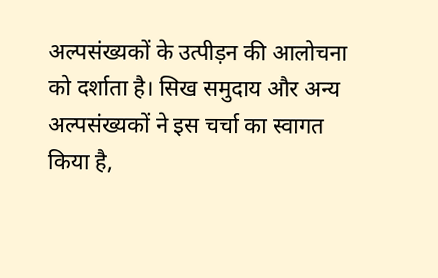अल्पसंख्यकों के उत्पीड़न की आलोचना को दर्शाता है। सिख समुदाय और अन्य अल्पसंख्यकों ने इस चर्चा का स्वागत किया है,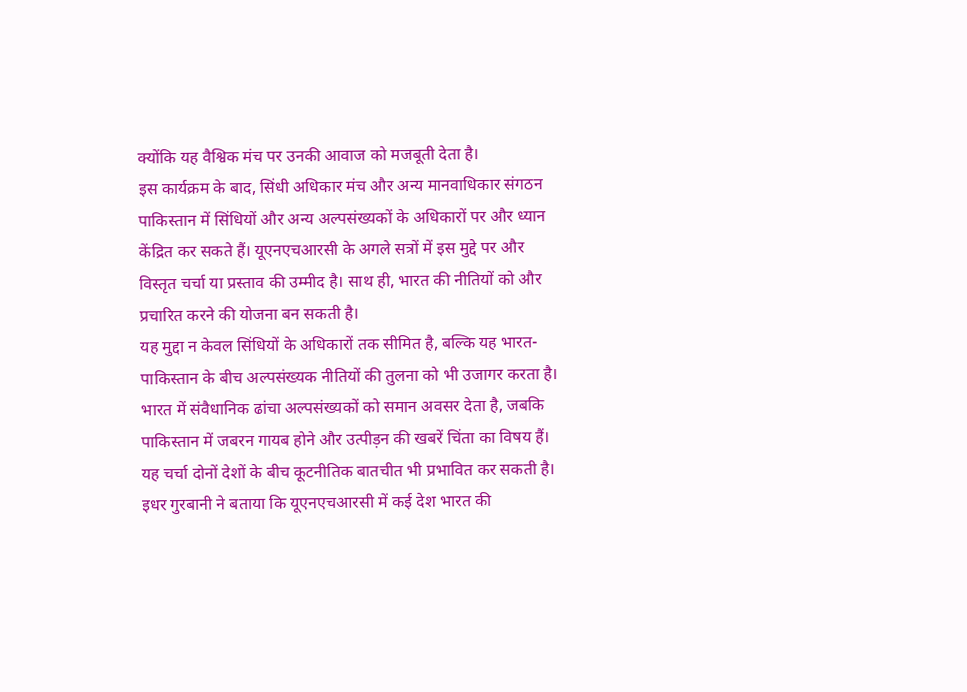क्योंकि यह वैश्विक मंच पर उनकी आवाज को मजबूती देता है।
इस कार्यक्रम के बाद, सिंधी अधिकार मंच और अन्य मानवाधिकार संगठन पाकिस्तान में सिंधियों और अन्य अल्पसंख्यकों के अधिकारों पर और ध्यान केंद्रित कर सकते हैं। यूएनएचआरसी के अगले सत्रों में इस मुद्दे पर और विस्तृत चर्चा या प्रस्ताव की उम्मीद है। साथ ही, भारत की नीतियों को और प्रचारित करने की योजना बन सकती है।
यह मुद्दा न केवल सिंधियों के अधिकारों तक सीमित है, बल्कि यह भारत-पाकिस्तान के बीच अल्पसंख्यक नीतियों की तुलना को भी उजागर करता है। भारत में संवैधानिक ढांचा अल्पसंख्यकों को समान अवसर देता है, जबकि पाकिस्तान में जबरन गायब होने और उत्पीड़न की खबरें चिंता का विषय हैं। यह चर्चा दोनों देशों के बीच कूटनीतिक बातचीत भी प्रभावित कर सकती है।
इधर गुरबानी ने बताया कि यूएनएचआरसी में कई देश भारत की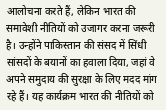आलोचना करते हैं, लेकिन भारत की समावेशी नीतियों को उजागर करना जरूरी है। उन्होंने पाकिस्तान की संसद में सिंधी सांसदों के बयानों का हवाला दिया, जहां वे अपने समुदाय की सुरक्षा के लिए मदद मांग रहे हैं। यह कार्यक्रम भारत की नीतियों को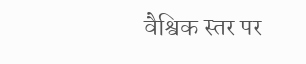वैश्विक स्तर पर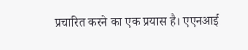प्रचारित करने का एक प्रयास है। एएनआई